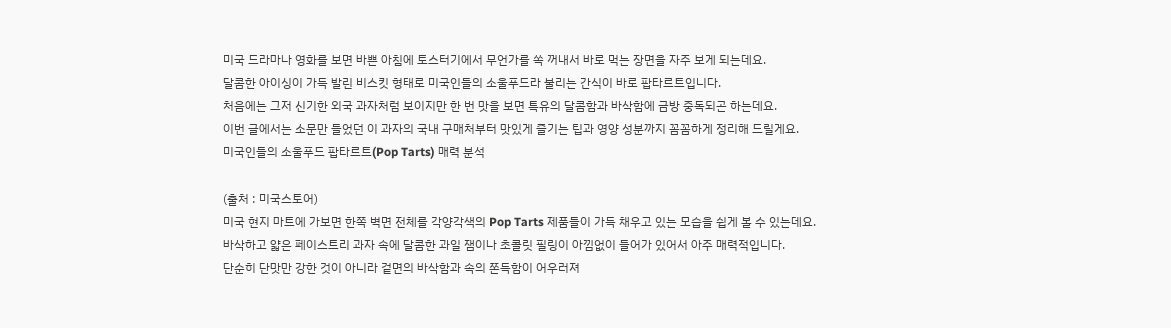미국 드라마나 영화를 보면 바쁜 아침에 토스터기에서 무언가를 쏙 꺼내서 바로 먹는 장면을 자주 보게 되는데요.
달콤한 아이싱이 가득 발린 비스킷 형태로 미국인들의 소울푸드라 불리는 간식이 바로 팝타르트입니다.
처음에는 그저 신기한 외국 과자처럼 보이지만 한 번 맛을 보면 특유의 달콤함과 바삭함에 금방 중독되곤 하는데요.
이번 글에서는 소문만 들었던 이 과자의 국내 구매처부터 맛있게 즐기는 팁과 영양 성분까지 꼼꼼하게 정리해 드릴게요.
미국인들의 소울푸드 팝타르트(Pop Tarts) 매력 분석

(출처 : 미국스토어)
미국 현지 마트에 가보면 한쪽 벽면 전체를 각양각색의 Pop Tarts 제품들이 가득 채우고 있는 모습을 쉽게 볼 수 있는데요.
바삭하고 얇은 페이스트리 과자 속에 달콤한 과일 잼이나 초콜릿 필링이 아낌없이 들어가 있어서 아주 매력적입니다.
단순히 단맛만 강한 것이 아니라 겉면의 바삭함과 속의 쫀득함이 어우러져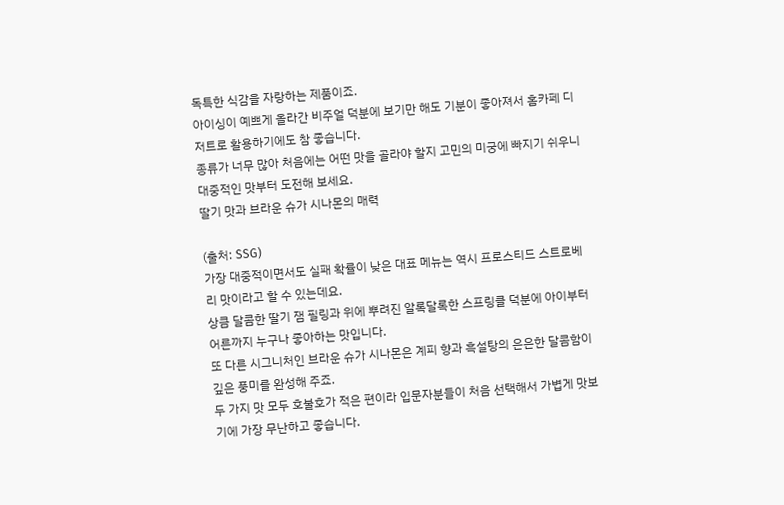독특한 식감을 자랑하는 제품이죠.
아이싱이 예쁘게 올라간 비주얼 덕분에 보기만 해도 기분이 좋아져서 홈카페 디저트로 활용하기에도 참 좋습니다.
종류가 너무 많아 처음에는 어떤 맛을 골라야 할지 고민의 미궁에 빠지기 쉬우니 대중적인 맛부터 도전해 보세요.
딸기 맛과 브라운 슈가 시나몬의 매력

(출처: SSG)
가장 대중적이면서도 실패 확률이 낮은 대표 메뉴는 역시 프로스티드 스트로베리 맛이라고 할 수 있는데요.
상큼 달콤한 딸기 잼 필링과 위에 뿌려진 알록달록한 스프링클 덕분에 아이부터 어른까지 누구나 좋아하는 맛입니다.
또 다른 시그니처인 브라운 슈가 시나몬은 계피 향과 흑설탕의 은은한 달콤함이 깊은 풍미를 완성해 주죠.
두 가지 맛 모두 호불호가 적은 편이라 입문자분들이 처음 선택해서 가볍게 맛보기에 가장 무난하고 좋습니다.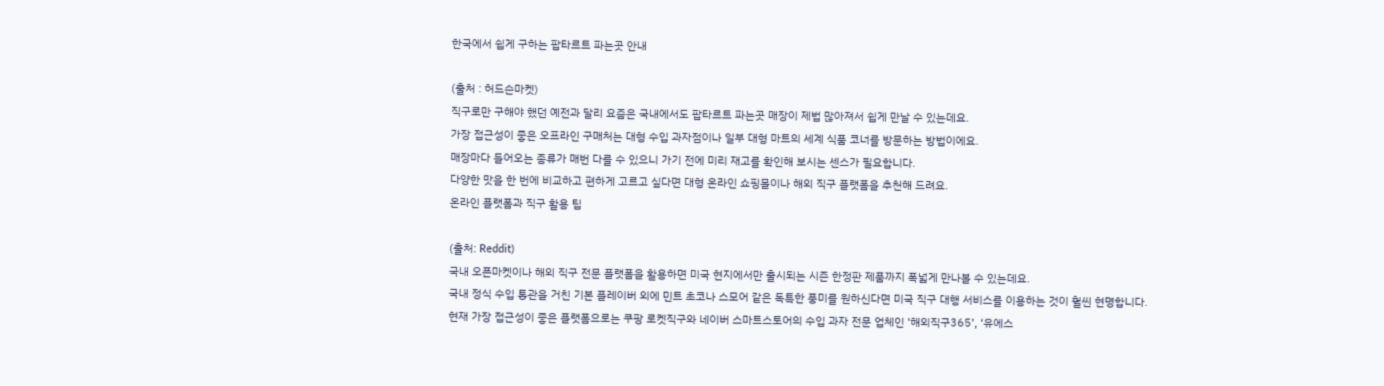한국에서 쉽게 구하는 팝타르트 파는곳 안내

(출처 : 허드슨마켓)
직구로만 구해야 했던 예전과 달리 요즘은 국내에서도 팝타르트 파는곳 매장이 제법 많아져서 쉽게 만날 수 있는데요.
가장 접근성이 좋은 오프라인 구매처는 대형 수입 과자점이나 일부 대형 마트의 세계 식품 코너를 방문하는 방법이에요.
매장마다 들어오는 종류가 매번 다를 수 있으니 가기 전에 미리 재고를 확인해 보시는 센스가 필요합니다.
다양한 맛을 한 번에 비교하고 편하게 고르고 싶다면 대형 온라인 쇼핑몰이나 해외 직구 플랫폼을 추천해 드려요.
온라인 플랫폼과 직구 활용 팁

(출처: Reddit)
국내 오픈마켓이나 해외 직구 전문 플랫폼을 활용하면 미국 현지에서만 출시되는 시즌 한정판 제품까지 폭넓게 만나볼 수 있는데요.
국내 정식 수입 통관을 거친 기본 플레이버 외에 민트 초코나 스모어 같은 독특한 풍미를 원하신다면 미국 직구 대행 서비스를 이용하는 것이 훨씬 현명합니다.
현재 가장 접근성이 좋은 플랫폼으로는 쿠팡 로켓직구와 네이버 스마트스토어의 수입 과자 전문 업체인 ‘해외직구365’, ‘유에스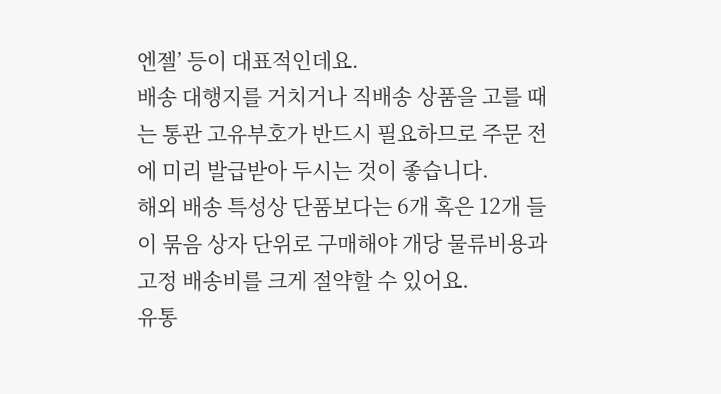엔젤’ 등이 대표적인데요.
배송 대행지를 거치거나 직배송 상품을 고를 때는 통관 고유부호가 반드시 필요하므로 주문 전에 미리 발급받아 두시는 것이 좋습니다.
해외 배송 특성상 단품보다는 6개 혹은 12개 들이 묶음 상자 단위로 구매해야 개당 물류비용과 고정 배송비를 크게 절약할 수 있어요.
유통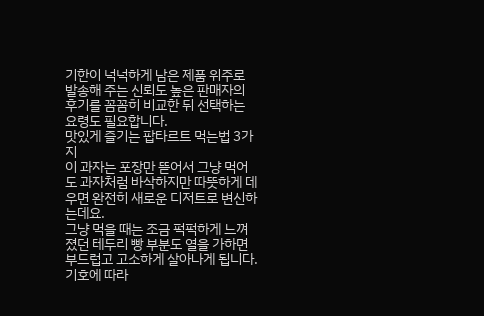기한이 넉넉하게 남은 제품 위주로 발송해 주는 신뢰도 높은 판매자의 후기를 꼼꼼히 비교한 뒤 선택하는 요령도 필요합니다.
맛있게 즐기는 팝타르트 먹는법 3가지
이 과자는 포장만 뜯어서 그냥 먹어도 과자처럼 바삭하지만 따뜻하게 데우면 완전히 새로운 디저트로 변신하는데요.
그냥 먹을 때는 조금 퍽퍽하게 느껴졌던 테두리 빵 부분도 열을 가하면 부드럽고 고소하게 살아나게 됩니다.
기호에 따라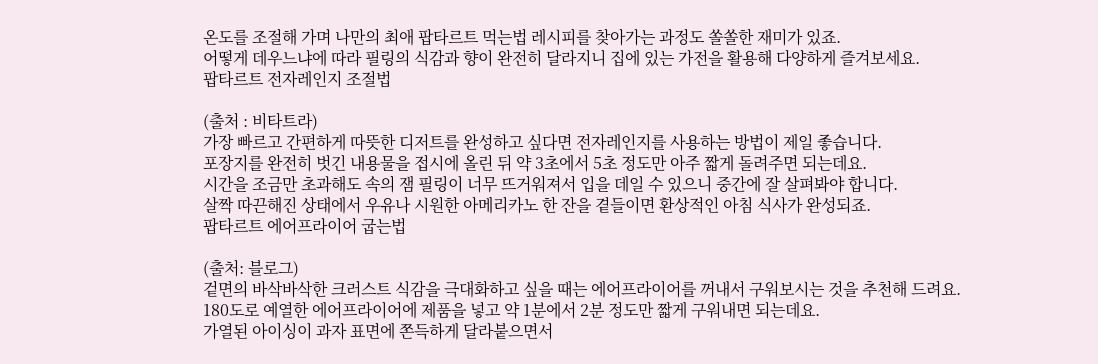온도를 조절해 가며 나만의 최애 팝타르트 먹는법 레시피를 찾아가는 과정도 쏠쏠한 재미가 있죠.
어떻게 데우느냐에 따라 필링의 식감과 향이 완전히 달라지니 집에 있는 가전을 활용해 다양하게 즐겨보세요.
팝타르트 전자레인지 조절법

(출처 : 비타트라)
가장 빠르고 간편하게 따뜻한 디저트를 완성하고 싶다면 전자레인지를 사용하는 방법이 제일 좋습니다.
포장지를 완전히 벗긴 내용물을 접시에 올린 뒤 약 3초에서 5초 정도만 아주 짧게 돌려주면 되는데요.
시간을 조금만 초과해도 속의 잼 필링이 너무 뜨거워져서 입을 데일 수 있으니 중간에 잘 살펴봐야 합니다.
살짝 따끈해진 상태에서 우유나 시원한 아메리카노 한 잔을 곁들이면 환상적인 아침 식사가 완성되죠.
팝타르트 에어프라이어 굽는법

(출처: 블로그)
겉면의 바삭바삭한 크러스트 식감을 극대화하고 싶을 때는 에어프라이어를 꺼내서 구워보시는 것을 추천해 드려요.
180도로 예열한 에어프라이어에 제품을 넣고 약 1분에서 2분 정도만 짧게 구워내면 되는데요.
가열된 아이싱이 과자 표면에 쫀득하게 달라붙으면서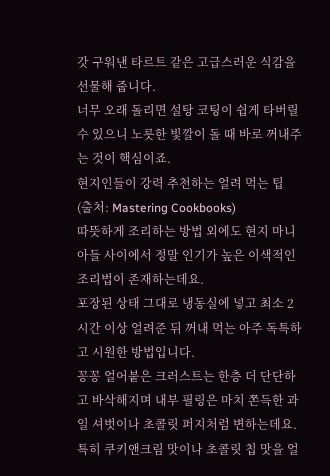갓 구워낸 타르트 같은 고급스러운 식감을 선물해 줍니다.
너무 오래 돌리면 설탕 코팅이 쉽게 타버릴 수 있으니 노릇한 빛깔이 돌 때 바로 꺼내주는 것이 핵심이죠.
현지인들이 강력 추천하는 얼려 먹는 팁
(출처: Mastering Cookbooks)
따뜻하게 조리하는 방법 외에도 현지 마니아들 사이에서 정말 인기가 높은 이색적인 조리법이 존재하는데요.
포장된 상태 그대로 냉동실에 넣고 최소 2시간 이상 얼려준 뒤 꺼내 먹는 아주 독특하고 시원한 방법입니다.
꽁꽁 얼어붙은 크러스트는 한층 더 단단하고 바삭해지며 내부 필링은 마치 쫀득한 과일 셔벗이나 초콜릿 퍼지처럼 변하는데요.
특히 쿠키앤크림 맛이나 초콜릿 칩 맛을 얼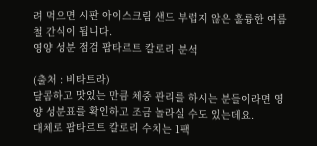려 먹으면 시판 아이스크림 샌드 부럽지 않은 훌륭한 여름철 간식이 됩니다.
영양 성분 점검 팝타르트 칼로리 분석

(출처 : 비타트라)
달콤하고 맛있는 만큼 체중 관리를 하시는 분들이라면 영양 성분표를 확인하고 조금 놀라실 수도 있는데요.
대체로 팝타르트 칼로리 수치는 1팩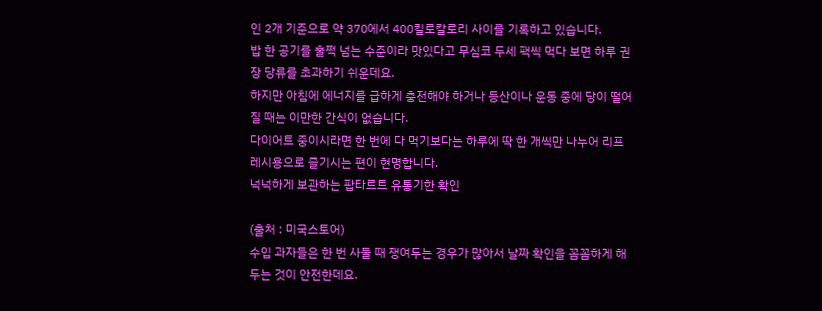인 2개 기준으로 약 370에서 400킬로칼로리 사이를 기록하고 있습니다.
밥 한 공기를 훌쩍 넘는 수준이라 맛있다고 무심코 두세 팩씩 먹다 보면 하루 권장 당류를 초과하기 쉬운데요.
하지만 아침에 에너지를 급하게 충전해야 하거나 등산이나 운동 중에 당이 떨어질 때는 이만한 간식이 없습니다.
다이어트 중이시라면 한 번에 다 먹기보다는 하루에 딱 한 개씩만 나누어 리프레시용으로 즐기시는 편이 현명합니다.
넉넉하게 보관하는 팝타르트 유통기한 확인

(출처 : 미국스토어)
수입 과자들은 한 번 사둘 때 쟁여두는 경우가 많아서 날짜 확인을 꼼꼼하게 해두는 것이 안전한데요.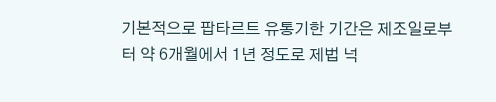기본적으로 팝타르트 유통기한 기간은 제조일로부터 약 6개월에서 1년 정도로 제법 넉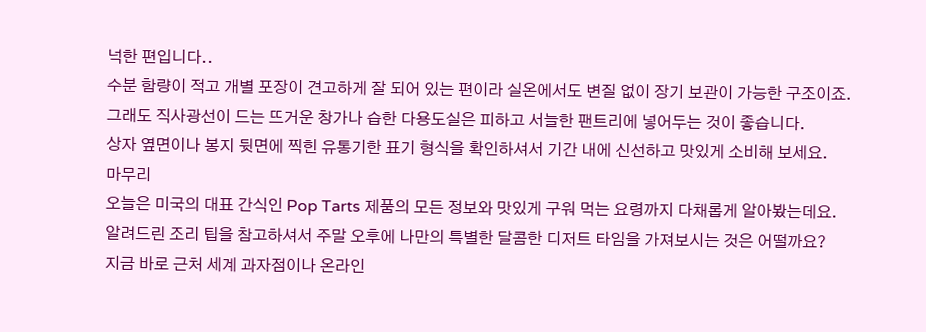넉한 편입니다..
수분 함량이 적고 개별 포장이 견고하게 잘 되어 있는 편이라 실온에서도 변질 없이 장기 보관이 가능한 구조이죠.
그래도 직사광선이 드는 뜨거운 창가나 습한 다용도실은 피하고 서늘한 팬트리에 넣어두는 것이 좋습니다.
상자 옆면이나 봉지 뒷면에 찍힌 유통기한 표기 형식을 확인하셔서 기간 내에 신선하고 맛있게 소비해 보세요.
마무리
오늘은 미국의 대표 간식인 Pop Tarts 제품의 모든 정보와 맛있게 구워 먹는 요령까지 다채롭게 알아봤는데요.
알려드린 조리 팁을 참고하셔서 주말 오후에 나만의 특별한 달콤한 디저트 타임을 가져보시는 것은 어떨까요?
지금 바로 근처 세계 과자점이나 온라인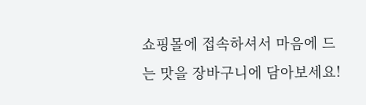쇼핑몰에 접속하셔서 마음에 드는 맛을 장바구니에 담아보세요!